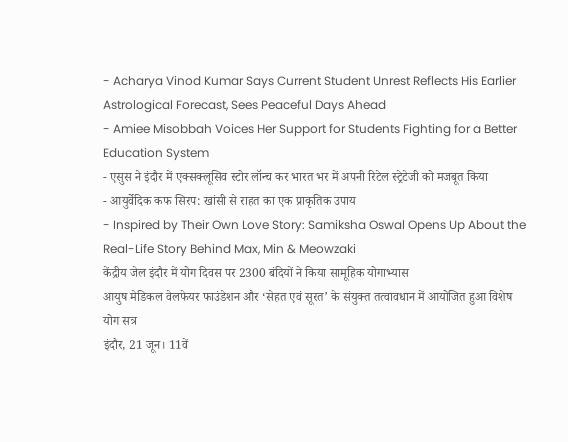- Acharya Vinod Kumar Says Current Student Unrest Reflects His Earlier Astrological Forecast, Sees Peaceful Days Ahead
- Amiee Misobbah Voices Her Support for Students Fighting for a Better Education System
- एसुस ने इंदौर में एक्सक्लूसिव स्टोर लॉन्च कर भारत भर में अपनी रिटेल स्ट्रेटेजी को मजबूत किया
- आयुर्वेदिक कफ सिरप: खांसी से राहत का एक प्राकृतिक उपाय
- Inspired by Their Own Love Story: Samiksha Oswal Opens Up About the Real-Life Story Behind Max, Min & Meowzaki
केंद्रीय जेल इंदौर में योग दिवस पर 2300 बंदियों ने किया सामूहिक योगाभ्यास
आयुष मेडिकल वेलफेयर फाउंडेशन और ‘सेहत एवं सूरत’ के संयुक्त तत्वावधान में आयोजित हुआ विशेष योग सत्र
इंदौर, 21 जून। 11वें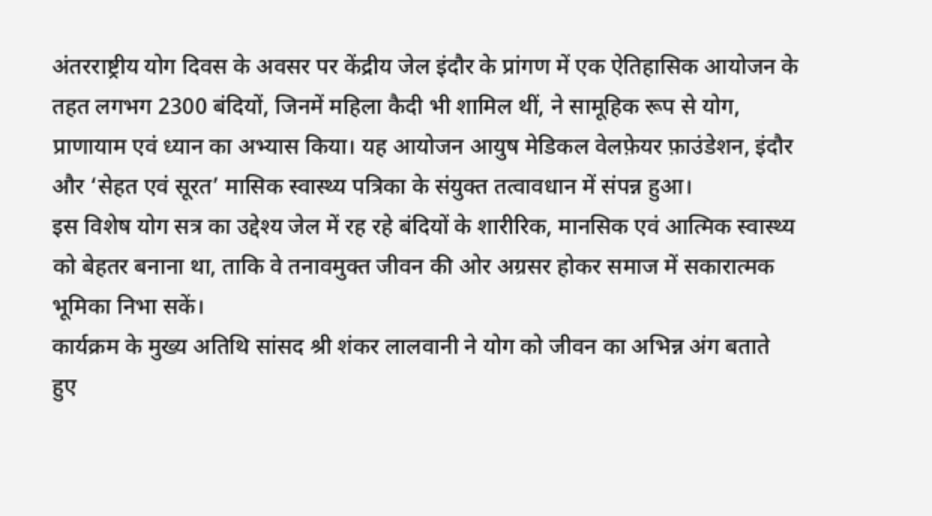अंतरराष्ट्रीय योग दिवस के अवसर पर केंद्रीय जेल इंदौर के प्रांगण में एक ऐतिहासिक आयोजन के तहत लगभग 2300 बंदियों, जिनमें महिला कैदी भी शामिल थीं, ने सामूहिक रूप से योग, प्राणायाम एवं ध्यान का अभ्यास किया। यह आयोजन आयुष मेडिकल वेलफ़ेयर फ़ाउंडेशन, इंदौर और ‘सेहत एवं सूरत’ मासिक स्वास्थ्य पत्रिका के संयुक्त तत्वावधान में संपन्न हुआ।
इस विशेष योग सत्र का उद्देश्य जेल में रह रहे बंदियों के शारीरिक, मानसिक एवं आत्मिक स्वास्थ्य को बेहतर बनाना था, ताकि वे तनावमुक्त जीवन की ओर अग्रसर होकर समाज में सकारात्मक भूमिका निभा सकें।
कार्यक्रम के मुख्य अतिथि सांसद श्री शंकर लालवानी ने योग को जीवन का अभिन्न अंग बताते हुए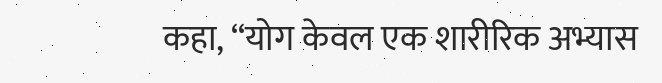कहा, “योग केवल एक शारीरिक अभ्यास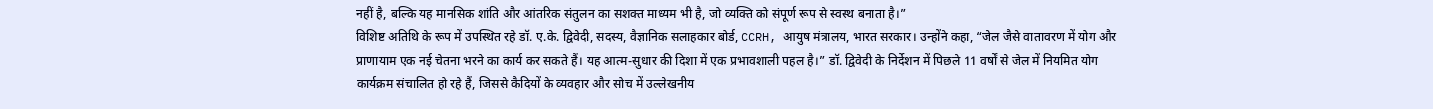नहीं है, बल्कि यह मानसिक शांति और आंतरिक संतुलन का सशक्त माध्यम भी है, जो व्यक्ति को संपूर्ण रूप से स्वस्थ बनाता है।”
विशिष्ट अतिथि के रूप में उपस्थित रहे डॉ. ए.के. द्विवेदी, सदस्य, वैज्ञानिक सलाहकार बोर्ड, CCRH, आयुष मंत्रालय, भारत सरकार। उन्होंने कहा, “जेल जैसे वातावरण में योग और प्राणायाम एक नई चेतना भरने का कार्य कर सकते हैं। यह आत्म-सुधार की दिशा में एक प्रभावशाली पहल है।” डॉ. द्विवेदी के निर्देशन में पिछले 11 वर्षों से जेल में नियमित योग कार्यक्रम संचालित हो रहे हैं, जिससे कैदियों के व्यवहार और सोच में उल्लेखनीय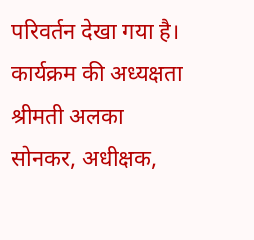परिवर्तन देखा गया है।
कार्यक्रम की अध्यक्षता श्रीमती अलका सोनकर, अधीक्षक,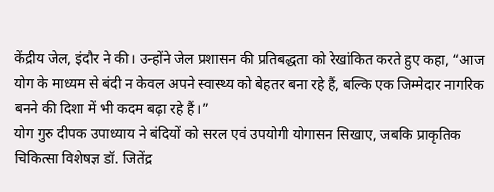केंद्रीय जेल, इंदौर ने की। उन्होंने जेल प्रशासन की प्रतिबद्धता को रेखांकित करते हुए कहा, “आज योग के माध्यम से बंदी न केवल अपने स्वास्थ्य को बेहतर बना रहे हैं, बल्कि एक जिम्मेदार नागरिक बनने की दिशा में भी कदम बढ़ा रहे हैं।”
योग गुरु दीपक उपाध्याय ने बंदियों को सरल एवं उपयोगी योगासन सिखाए, जबकि प्राकृतिक चिकित्सा विशेषज्ञ डॉ. जितेंद्र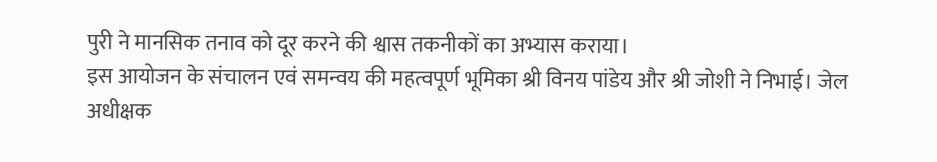पुरी ने मानसिक तनाव को दूर करने की श्वास तकनीकों का अभ्यास कराया।
इस आयोजन के संचालन एवं समन्वय की महत्वपूर्ण भूमिका श्री विनय पांडेय और श्री जोशी ने निभाई। जेल अधीक्षक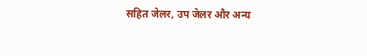सहित जेलर, उप जेलर और अन्य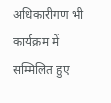अधिकारीगण भी कार्यक्रम में सम्मिलित हुए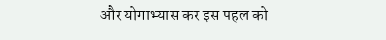और योगाभ्यास कर इस पहल को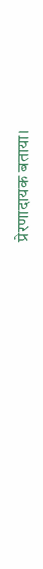प्रेरणादायक बताया।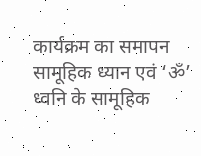कार्यक्रम का समापन सामूहिक ध्यान एवं ‘ॐ’ ध्वनि के सामूहिक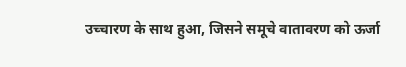उच्चारण के साथ हुआ, जिसने समूचे वातावरण को ऊर्जा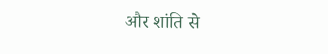और शांति से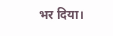भर दिया।